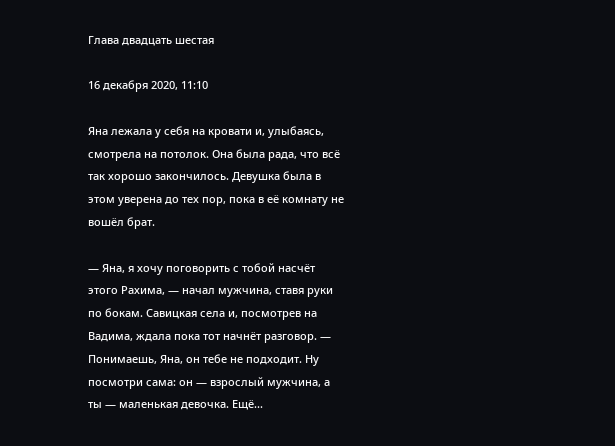Глава двадцать шестая

16 декабря 2020, 11:10

Яна лежала у себя на кровати и, улыбаясь, смотрела на потолок. Она была рада, что всё так хорошо закончилось. Девушка была в этом уверена до тех пор, пока в её комнату не вошёл брат.

— Яна, я хочу поговорить с тобой насчёт этого Рахима, — начал мужчина, ставя руки по бокам. Савицкая села и, посмотрев на Вадима, ждала пока тот начнёт разговор. — Понимаешь, Яна, он тебе не подходит. Ну посмотри сама: он — взрослый мужчина, а ты — маленькая девочка. Ещё...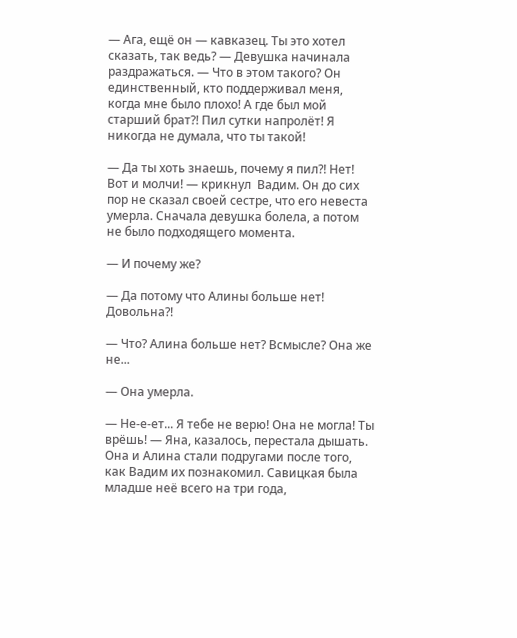— Ага, ещё он — кавказец. Ты это хотел сказать, так ведь? — Девушка начинала раздражаться. — Что в этом такого? Он единственный, кто поддерживал меня, когда мне было плохо! А где был мой старший брат?! Пил сутки напролёт! Я никогда не думала, что ты такой!

— Да ты хоть знаешь, почему я пил?! Нет! Вот и молчи! — крикнул  Вадим. Он до сих пор не сказал своей сестре, что его невеста умерла. Сначала девушка болела, а потом не было подходящего момента.

— И почему же?

— Да потому что Алины больше нет! Довольна?!

— Что? Алина больше нет? Всмысле? Она же не...

— Она умерла.

— Не-е-ет... Я тебе не верю! Она не могла! Ты врёшь! — Яна, казалось, перестала дышать. Она и Алина стали подругами после того, как Вадим их познакомил. Савицкая была младше неё всего на три года,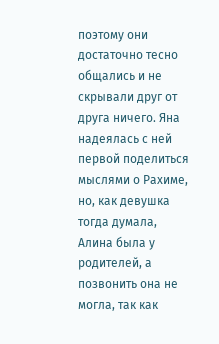поэтому они достаточно тесно общались и не скрывали друг от друга ничего. Яна надеялась с ней первой поделиться мыслями о Рахиме, но, как девушка тогда думала, Алина была у родителей, а позвонить она не могла, так как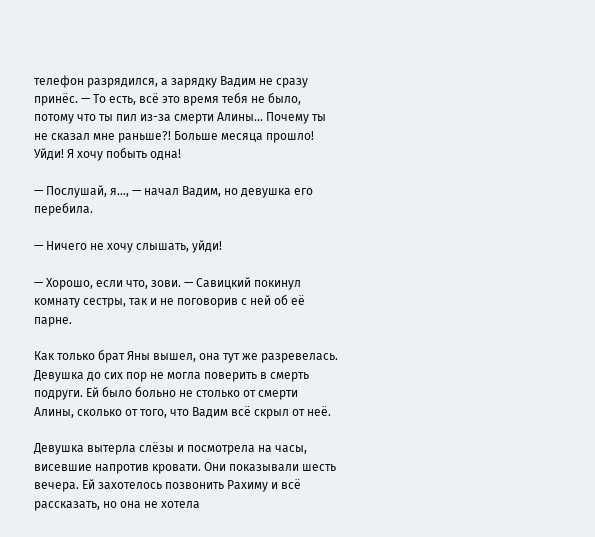телефон разрядился, а зарядку Вадим не сразу принёс. — То есть, всё это время тебя не было, потому что ты пил из-за смерти Алины... Почему ты не сказал мне раньше?! Больше месяца прошло! Уйди! Я хочу побыть одна!

— Послушай, я..., — начал Вадим, но девушка его перебила.

— Ничего не хочу слышать, уйди!

— Хорошо, если что, зови. — Савицкий покинул комнату сестры, так и не поговорив с ней об её парне.

Как только брат Яны вышел, она тут же разревелась. Девушка до сих пор не могла поверить в смерть подруги. Ей было больно не столько от смерти Алины, сколько от того, что Вадим всё скрыл от неё.

Девушка вытерла слёзы и посмотрела на часы, висевшие напротив кровати. Они показывали шесть вечера. Ей захотелось позвонить Рахиму и всё рассказать, но она не хотела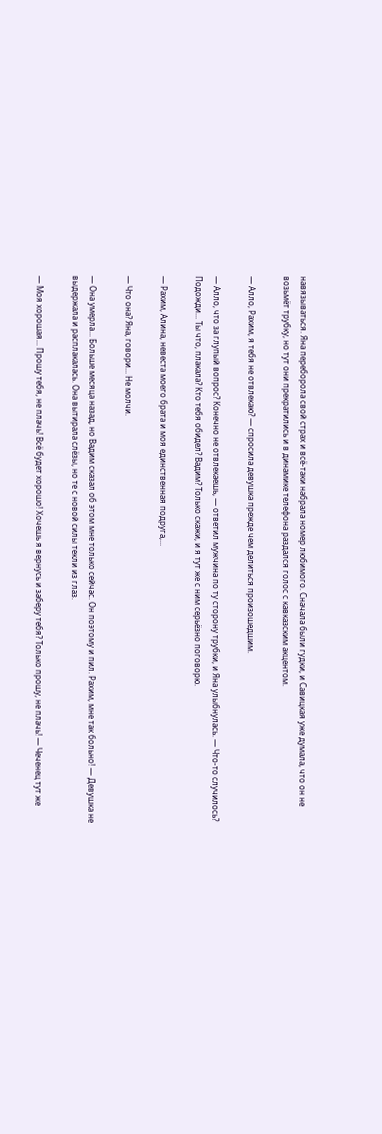навязываться. Яна переборола свой страх и всё-таки набрала номер любимого. Сначала были гудки, и Савицкая уже думала, что он не возьмёт трубку, но тут они прекратились и в динамике телефона раздался голос с кавказским акцентом.

— Алло, Рахим, я тебя не отвлекаю? — спросила девушка прежде чем делиться произошедшим.

— Алло, что за глупый вопрос? Конечно не отвлекаешь, — ответил мужчина по ту сторону трубки, и Яна улыбнулась. — Что-то случилось? Подожди... Ты что, плакала? Кто тебя обидел? Вадим? Только скажи, и я тут же с ним серьёзно поговорю.

— Рахим, Алина, невеста моего брата и моя единственная подруга,...

— Что она? Яна, говори... Не молчи.

— Она умерла... Больше месяца назад, но Вадим сказал об этом мне только сейчас. Он поэтому и пил. Рахим, мне так больно! — Девушка не выдержала и расплакалась. Она вытирала слёзы, но те с новой силы текли из глаз.

— Моя хорошая... Прошу тебя, не плачь! Всё будет хорошо! Хочешь я вернусь и заберу тебя? Только прошу, не плачь! — Чеченец тут же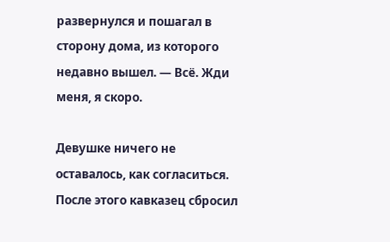развернулся и пошагал в сторону дома, из которого недавно вышел. — Всё. Жди меня, я скоро.

Девушке ничего не оставалось, как согласиться. После этого кавказец сбросил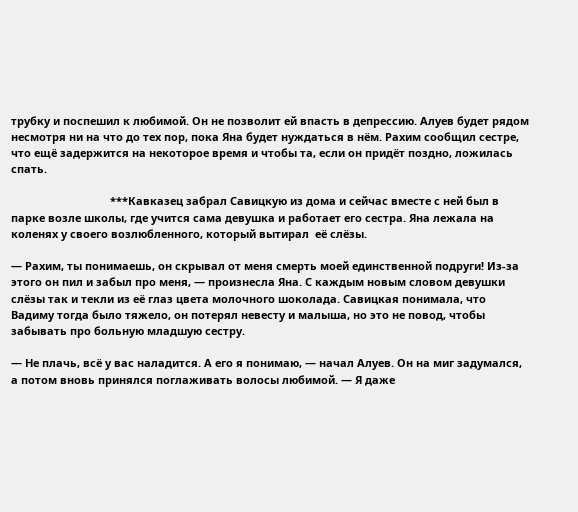трубку и поспешил к любимой. Он не позволит ей впасть в депрессию. Алуев будет рядом несмотря ни на что до тех пор, пока Яна будет нуждаться в нём. Рахим сообщил сестре, что ещё задержится на некоторое время и чтобы та, если он придёт поздно, ложилась спать.

                                 ***Кавказец забрал Савицкую из дома и сейчас вместе с ней был в парке возле школы, где учится сама девушка и работает его сестра. Яна лежала на коленях у своего возлюбленного, который вытирал  её слёзы.

— Рахим, ты понимаешь, он скрывал от меня смерть моей единственной подруги! Из-за этого он пил и забыл про меня, — произнесла Яна. С каждым новым словом девушки слёзы так и текли из её глаз цвета молочного шоколада. Савицкая понимала, что Вадиму тогда было тяжело, он потерял невесту и малыша, но это не повод, чтобы забывать про больную младшую сестру.

— Не плачь, всё у вас наладится. А его я понимаю, — начал Алуев. Он на миг задумался, а потом вновь принялся поглаживать волосы любимой. — Я даже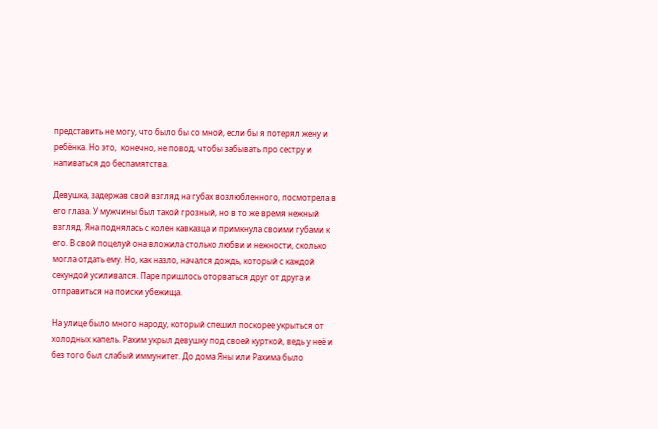представить не могу, что было бы со мной, если бы я потерял жену и ребёнка. Но это,  конечно, не повод, чтобы забывать про сестру и напиваться до беспамятства.

Девушка, задержав свой взгляд на губах возлюбленного, посмотрела в его глаза. У мужчины был такой грозный, но в то же время нежный взгляд. Яна поднялась с колен кавказца и примкнула своими губами к его. В свой поцелуй она вложила столько любви и нежности, сколько могла отдать ему. Но, как назло, начался дождь, который с каждой секундой усиливался. Паре пришлось оторваться друг от друга и отправиться на поиски убежища.

На улице было много народу, который спешил поскорее укрыться от холодных капель. Рахим укрыл девушку под своей курткой, ведь у неё и без того был слабый иммунитет. До дома Яны или Рахима было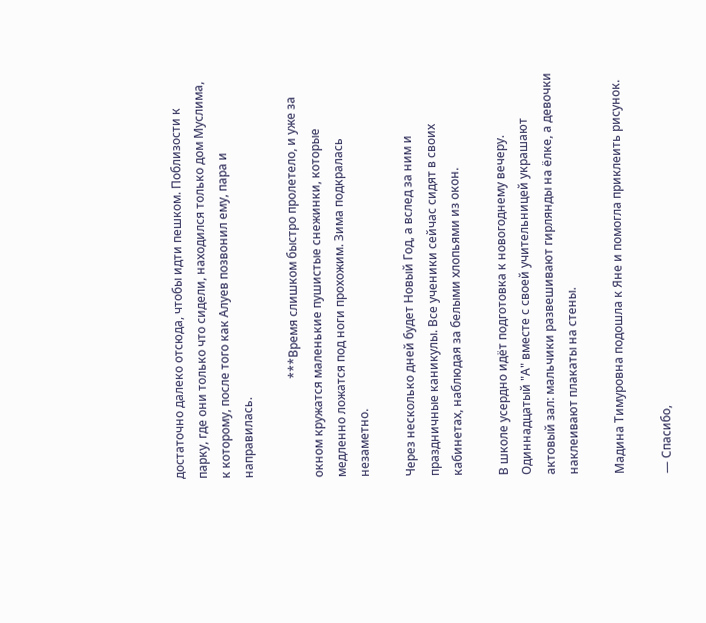достаточно далеко отсюда, чтобы идти пешком. Поблизости к парку, где они только что сидели, находился только дом Муслима, к которому, после того как Алуев позвонил ему, пара и направилась.

                                 ***Время слишком быстро пролетело, и уже за окном кружатся маленькие пушистые снежинки, которые медленно ложатся под ноги прохожим. Зима подкралась незаметно.

Через несколько дней будет Новый Год, а вслед за ним и праздничные каникулы. Все ученики сейчас сидят в своих кабинетах, наблюдая за белыми хлопьями из окон.

В школе усердно идёт подготовка к новогоднему вечеру. Одиннадцатый "А" вместе с своей учительницей украшают актовый зал: мальчики развешивают гирлянды на ёлке, а девочки наклеивают плакаты на стены.

Мадина Тимуровна подошла к Яне и помогла приклеить рисунок.

— Спасибо,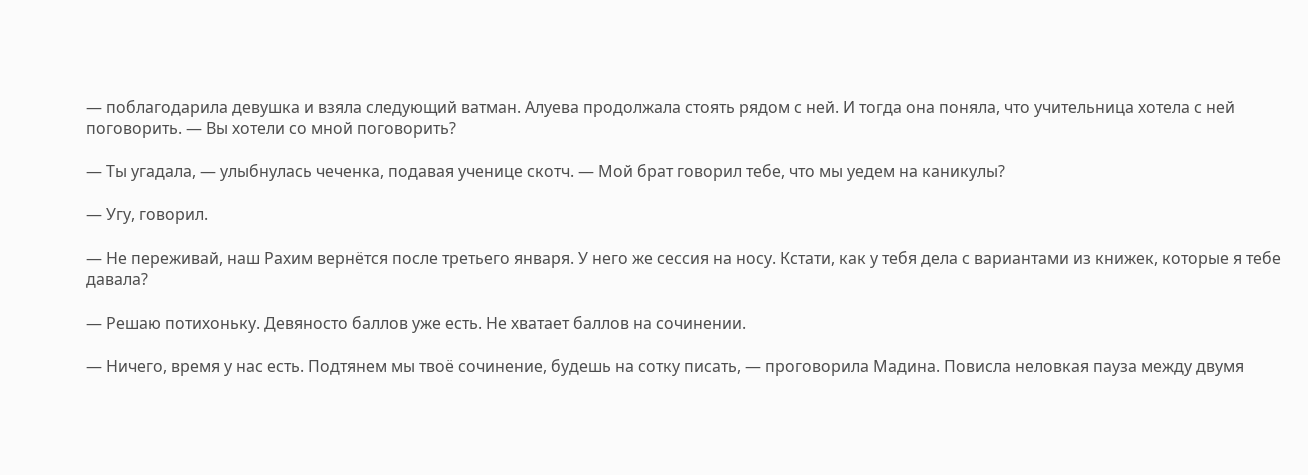— поблагодарила девушка и взяла следующий ватман. Алуева продолжала стоять рядом с ней. И тогда она поняла, что учительница хотела с ней поговорить. — Вы хотели со мной поговорить?

— Ты угадала, — улыбнулась чеченка, подавая ученице скотч. — Мой брат говорил тебе, что мы уедем на каникулы?

— Угу, говорил.

— Не переживай, наш Рахим вернётся после третьего января. У него же сессия на носу. Кстати, как у тебя дела с вариантами из книжек, которые я тебе давала?

— Решаю потихоньку. Девяносто баллов уже есть. Не хватает баллов на сочинении.

— Ничего, время у нас есть. Подтянем мы твоё сочинение, будешь на сотку писать, — проговорила Мадина. Повисла неловкая пауза между двумя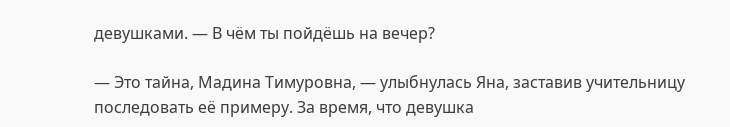девушками. — В чём ты пойдёшь на вечер?

— Это тайна, Мадина Тимуровна, — улыбнулась Яна, заставив учительницу последовать её примеру. За время, что девушка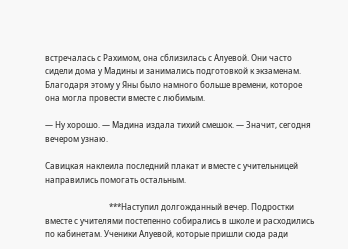встречалась с Рахимом, она сблизилась с Алуевой. Они часто сидели дома у Мадины и занимались подготовкой к экзаменам. Благодаря этому у Яны было намного больше времени, которое она могла провести вместе с любимым.

— Ну хорошо. — Мадина издала тихий смешок. — Значит, сегодня вечером узнаю.

Савицкая наклеила последний плакат и вместе с учительницей направились помогать остальным.

                                ***Наступил долгожданный вечер. Подростки вместе с учителями постепенно собирались в школе и расходились по кабинетам. Ученики Алуевой, которые пришли сюда ради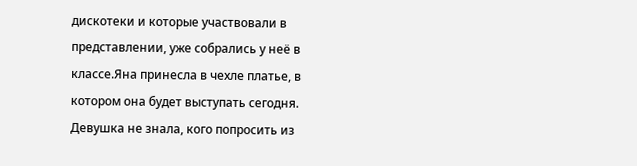дискотеки и которые участвовали в представлении, уже собрались у неё в классе.Яна принесла в чехле платье, в котором она будет выступать сегодня. Девушка не знала, кого попросить из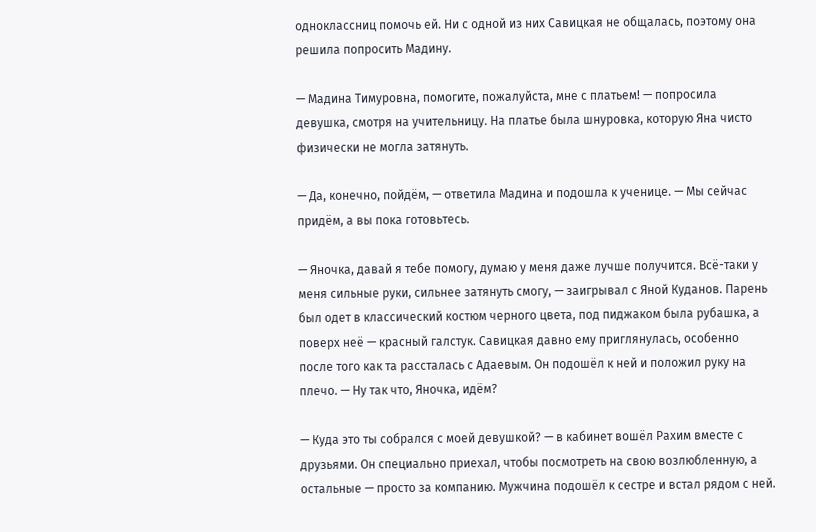одноклассниц помочь ей. Ни с одной из них Савицкая не общалась, поэтому она решила попросить Мадину.

— Мадина Тимуровна, помогите, пожалуйста, мне с платьем! — попросила девушка, смотря на учительницу. На платье была шнуровка, которую Яна чисто физически не могла затянуть.

— Да, конечно, пойдём, — ответила Мадина и подошла к ученице. — Мы сейчас придём, а вы пока готовьтесь.

— Яночка, давай я тебе помогу, думаю у меня даже лучше получится. Всё-таки у меня сильные руки, сильнее затянуть смогу, — заигрывал с Яной Куданов. Парень был одет в классический костюм черного цвета, под пиджаком была рубашка, а поверх неё — красный галстук. Савицкая давно ему приглянулась, особенно после того как та рассталась с Адаевым. Он подошёл к ней и положил руку на плечо. — Ну так что, Яночка, идём?

— Куда это ты собрался с моей девушкой? — в кабинет вошёл Рахим вместе с друзьями. Он специально приехал, чтобы посмотреть на свою возлюбленную, а остальные — просто за компанию. Мужчина подошёл к сестре и встал рядом с ней.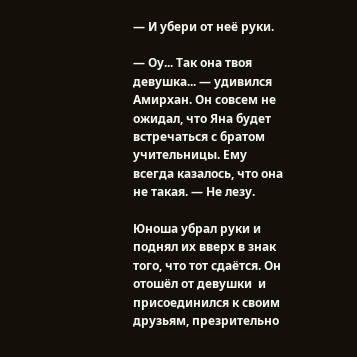— И убери от неё руки.

— Оу... Так она твоя девушка... — удивился Амирхан. Он совсем не ожидал, что Яна будет встречаться с братом учительницы. Ему всегда казалось, что она не такая. — Не лезу.

Юноша убрал руки и поднял их вверх в знак того, что тот сдаётся. Он отошёл от девушки  и присоединился к своим друзьям, презрительно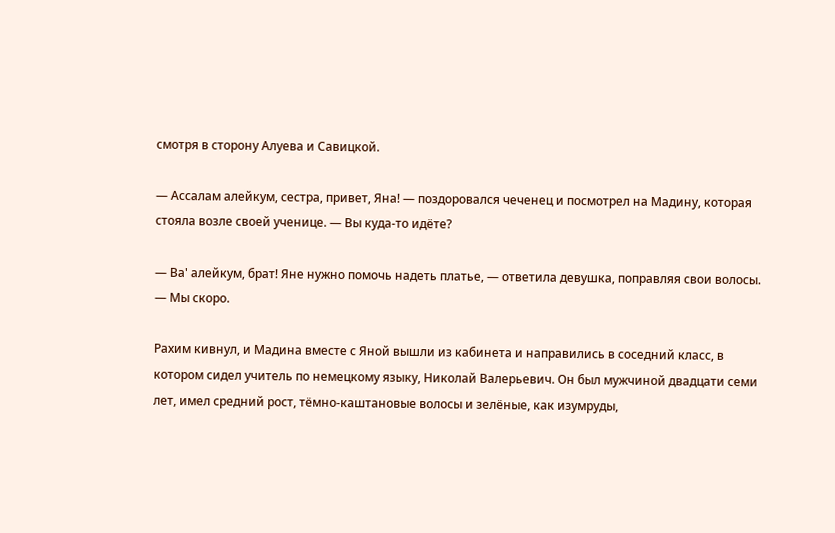смотря в сторону Алуева и Савицкой.

— Ассалам алейкум, сестра, привет, Яна! — поздоровался чеченец и посмотрел на Мадину, которая стояла возле своей ученице. — Вы куда-то идёте?

— Ва' алейкум, брат! Яне нужно помочь надеть платье, — ответила девушка, поправляя свои волосы. — Мы скоро.

Рахим кивнул, и Мадина вместе с Яной вышли из кабинета и направились в соседний класс, в котором сидел учитель по немецкому языку, Николай Валерьевич. Он был мужчиной двадцати семи лет, имел средний рост, тёмно-каштановые волосы и зелёные, как изумруды,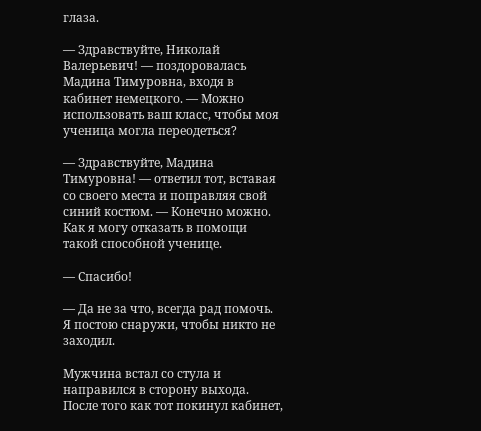глаза.

— Здравствуйте, Николай Валерьевич! — поздоровалась Мадина Тимуровна, входя в кабинет немецкого. — Можно использовать ваш класс, чтобы моя ученица могла переодеться?

— Здравствуйте, Мадина Тимуровна! — ответил тот, вставая со своего места и поправляя свой синий костюм. — Конечно можно. Как я могу отказать в помощи такой способной ученице.

— Спасибо!

— Да не за что, всегда рад помочь. Я постою снаружи, чтобы никто не заходил.

Мужчина встал со стула и направился в сторону выхода. После того как тот покинул кабинет,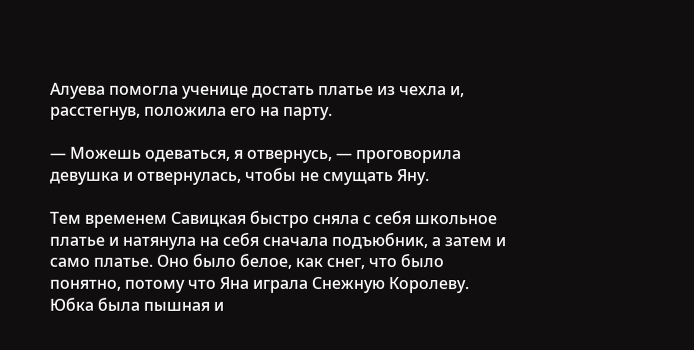Алуева помогла ученице достать платье из чехла и, расстегнув, положила его на парту.

— Можешь одеваться, я отвернусь, — проговорила девушка и отвернулась, чтобы не смущать Яну.

Тем временем Савицкая быстро сняла с себя школьное платье и натянула на себя сначала подъюбник, а затем и само платье. Оно было белое, как снег, что было понятно, потому что Яна играла Снежную Королеву. Юбка была пышная и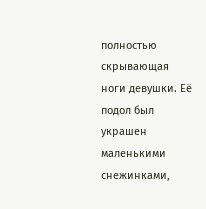полностью скрывающая ноги девушки. Её подол был украшен маленькими снежинками,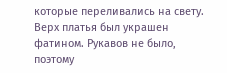которые переливались на свету. Верх платья был украшен фатином. Рукавов не было, поэтому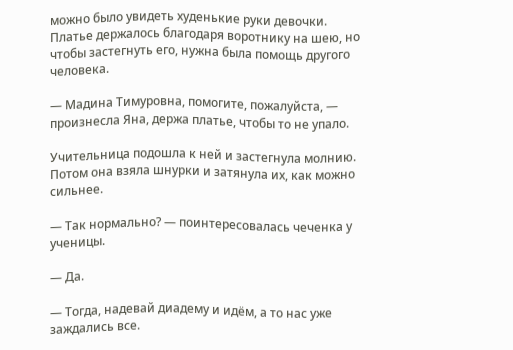можно было увидеть худенькие руки девочки. Платье держалось благодаря воротнику на шею, но чтобы застегнуть его, нужна была помощь другого человека.

— Мадина Тимуровна, помогите, пожалуйста, — произнесла Яна, держа платье, чтобы то не упало.

Учительница подошла к ней и застегнула молнию. Потом она взяла шнурки и затянула их, как можно сильнее.

— Так нормально? — поинтересовалась чеченка у ученицы.

— Да.

— Тогда, надевай диадему и идём, а то нас уже заждались все.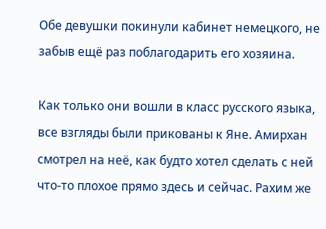Обе девушки покинули кабинет немецкого, не забыв ещё раз поблагодарить его хозяина.

Как только они вошли в класс русского языка, все взгляды были прикованы к Яне. Амирхан смотрел на неё, как будто хотел сделать с ней что-то плохое прямо здесь и сейчас. Рахим же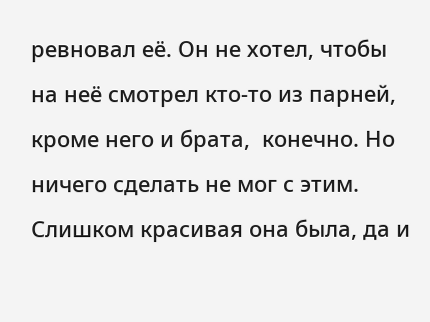ревновал её. Он не хотел, чтобы на неё смотрел кто-то из парней, кроме него и брата,  конечно. Но ничего сделать не мог с этим. Слишком красивая она была, да и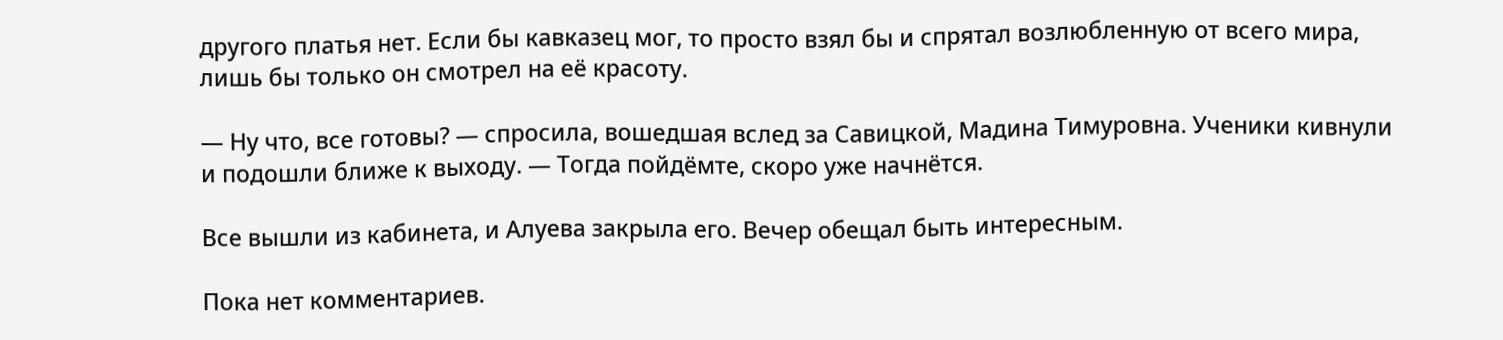другого платья нет. Если бы кавказец мог, то просто взял бы и спрятал возлюбленную от всего мира, лишь бы только он смотрел на её красоту.

— Ну что, все готовы? — спросила, вошедшая вслед за Савицкой, Мадина Тимуровна. Ученики кивнули и подошли ближе к выходу. — Тогда пойдёмте, скоро уже начнётся.

Все вышли из кабинета, и Алуева закрыла его. Вечер обещал быть интересным.

Пока нет комментариев.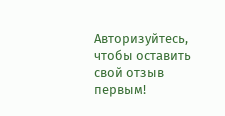Авторизуйтесь, чтобы оставить свой отзыв первым!